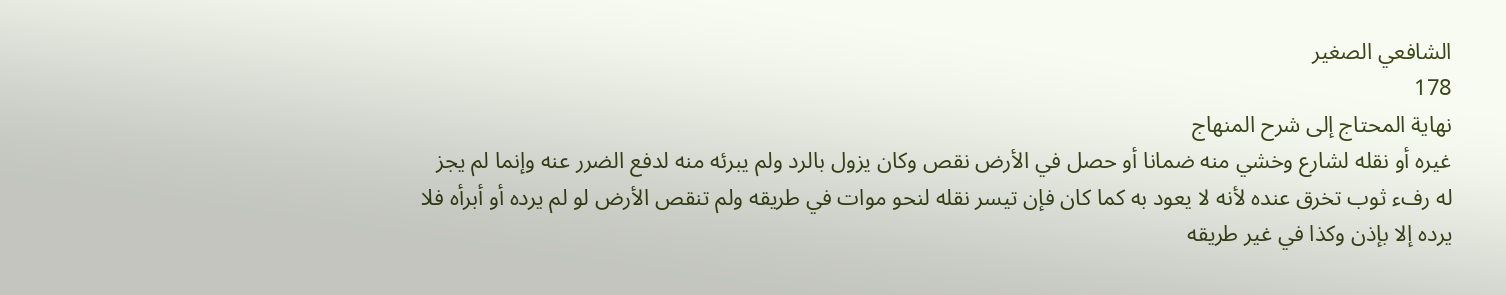الشافعي الصغير
178
نهاية المحتاج إلى شرح المنهاج
غيره أو نقله لشارع وخشي منه ضمانا أو حصل في الأرض نقص وكان يزول بالرد ولم يبرئه منه لدفع الضرر عنه وإنما لم يجز له رفء ثوب تخرق عنده لأنه لا يعود به كما كان فإن تيسر نقله لنحو موات في طريقه ولم تنقص الأرض لو لم يرده أو أبرأه فلا يرده إلا بإذن وكذا في غير طريقه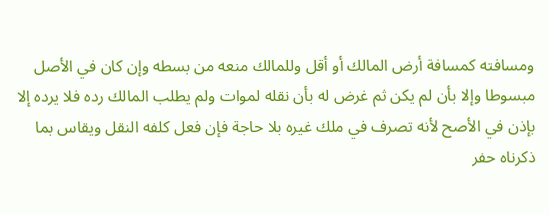ومسافته كمسافة أرض المالك أو أقل وللمالك منعه من بسطه وإن كان في الأصل مبسوطا وإلا بأن لم يكن ثم غرض له بأن نقله لموات ولم يطلب المالك رده فلا يرده إلا بإذن في الأصح لأنه تصرف في ملك غيره بلا حاجة فإن فعل كلفه النقل ويقاس بما ذكرناه حفر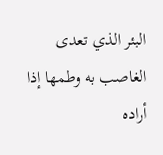البئر الذي تعدى الغاصب به وطمها إذا أراده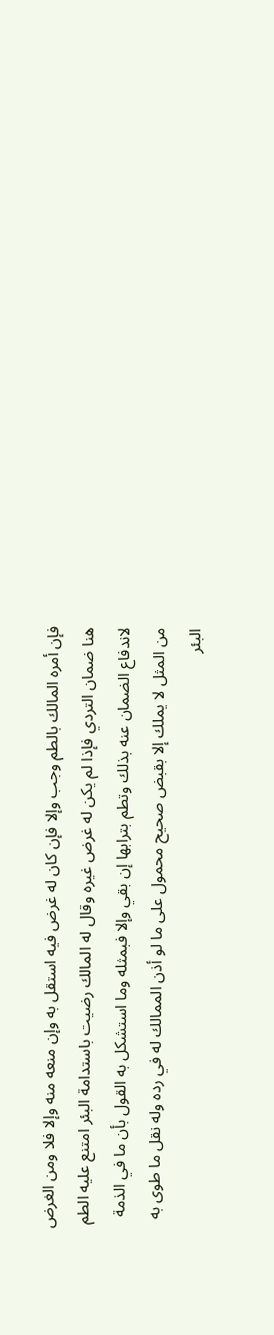فإن أمره المالك بالطم وجب وإلا فإن كان له غرض فيه استقل به وإن منعه منه وإلا فلا ومن الغرض هنا ضمان التردي فإذا لم يكن له غرض غيره وقال له المالك رضيت باستدامة البئر امتنع عليه الطم لاندفاع الضمان عنه بذلك وتطم بترابها إن بقي وإلا فبمثله وما استشكل به القول بأن ما في الذمة من المثل لا يملك إلا بقبض صحيح محمول على ما لو أذن الممالك له في رده وله نقل ما طوى به البئر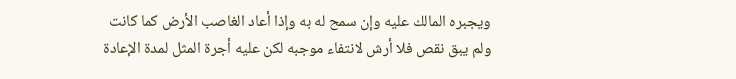ويجبره المالك عليه وإن سمح له به وإذا أعاد الغاصب الأرض كما كانت ولم يبق نقص فلا أرش لانتفاء موجبه لكن عليه أجرة المثل لمدة الإعادة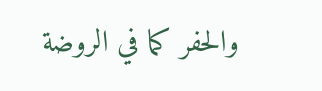والحفر كما في الروضة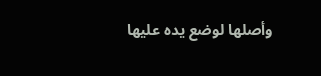وأصلها لوضع يده عليها